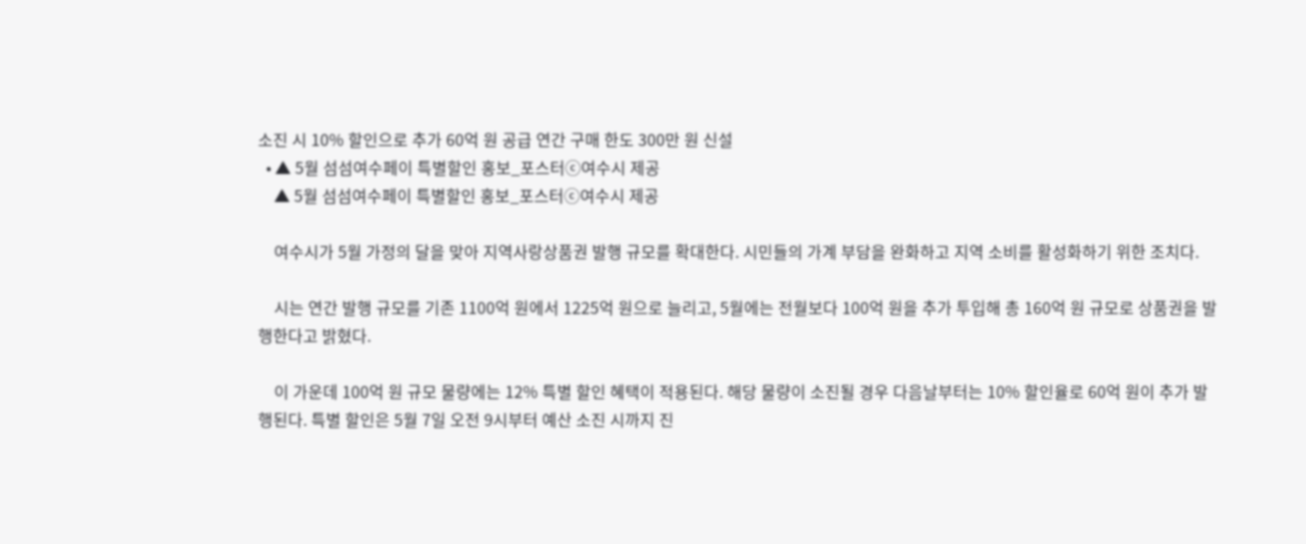소진 시 10% 할인으로 추가 60억 원 공급 연간 구매 한도 300만 원 신설
  • ▲ 5월 섬섬여수페이 특별할인 홍보_포스터ⓒ여수시 제공
    ▲ 5월 섬섬여수페이 특별할인 홍보_포스터ⓒ여수시 제공

    여수시가 5월 가정의 달을 맞아 지역사랑상품권 발행 규모를 확대한다. 시민들의 가계 부담을 완화하고 지역 소비를 활성화하기 위한 조치다.

    시는 연간 발행 규모를 기존 1100억 원에서 1225억 원으로 늘리고, 5월에는 전월보다 100억 원을 추가 투입해 총 160억 원 규모로 상품권을 발행한다고 밝혔다.

    이 가운데 100억 원 규모 물량에는 12% 특별 할인 혜택이 적용된다. 해당 물량이 소진될 경우 다음날부터는 10% 할인율로 60억 원이 추가 발행된다. 특별 할인은 5월 7일 오전 9시부터 예산 소진 시까지 진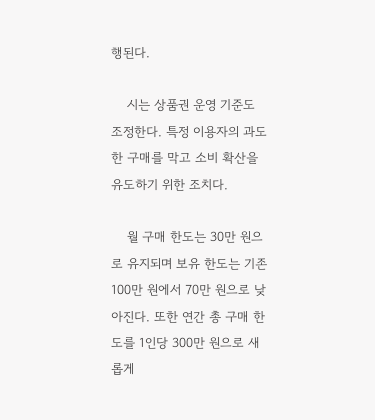행된다.

    시는 상품권 운영 기준도 조정한다. 특정 이용자의 과도한 구매를 막고 소비 확산을 유도하기 위한 조치다.

    월 구매 한도는 30만 원으로 유지되며 보유 한도는 기존 100만 원에서 70만 원으로 낮아진다. 또한 연간 총 구매 한도를 1인당 300만 원으로 새롭게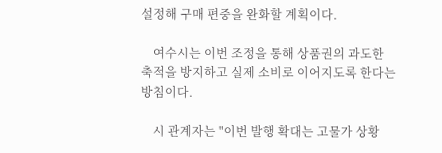설정해 구매 편중을 완화할 계획이다.

    여수시는 이번 조정을 통해 상품권의 과도한 축적을 방지하고 실제 소비로 이어지도록 한다는 방침이다.

    시 관계자는 "이번 발행 확대는 고물가 상황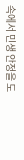속에서 민생 안정을 도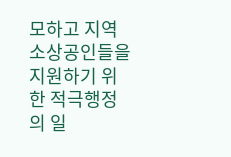모하고 지역 소상공인들을 지원하기 위한 적극행정의 일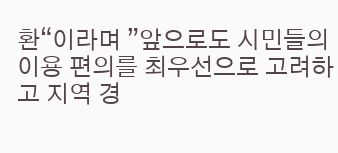환“이라며 ”앞으로도 시민들의 이용 편의를 최우선으로 고려하고 지역 경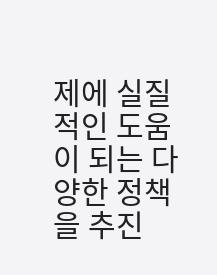제에 실질적인 도움이 되는 다양한 정책을 추진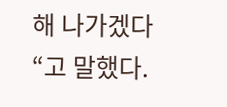해 나가겠다“고 말했다.